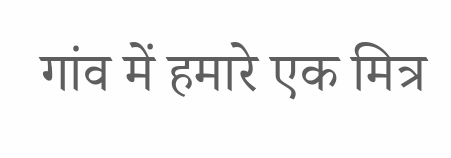गांव में हमारे एक मित्र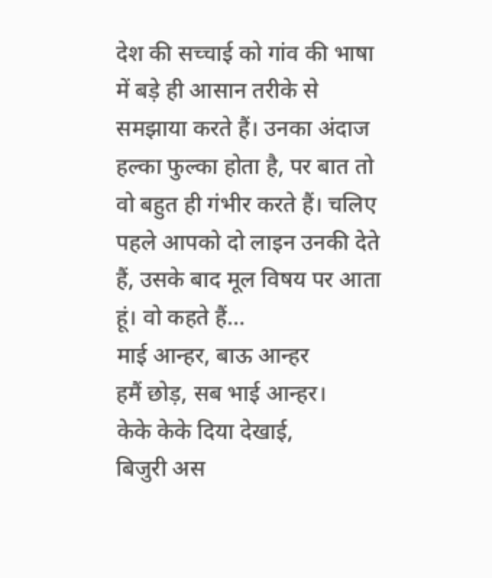देश की सच्चाई को गांव की भाषा में बड़े ही आसान तरीके से समझाया करते हैं। उनका अंदाज हल्का फुल्का होता है, पर बात तो वो बहुत ही गंभीर करते हैं। चलिए पहले आपको दो लाइन उनकी देते हैं, उसके बाद मूल विषय पर आता हूं। वो कहते हैं...
माई आन्हर, बाऊ आन्हर
हमैं छोड़, सब भाई आन्हर।
केके केके दिया देखाई,
बिजुरी अस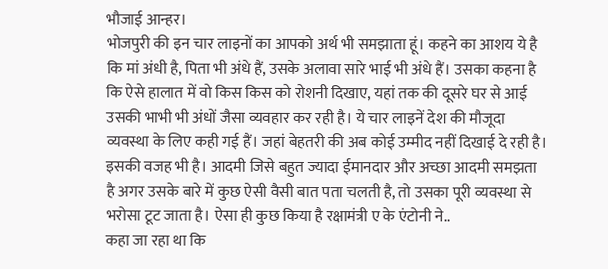भौजाई आन्हर।
भोजपुरी की इन चार लाइनों का आपको अर्थ भी समझाता हूं। कहने का आशय ये है कि मां अंधी है, पिता भी अंधे हैं, उसके अलावा सारे भाई भी अंधे हैं। उसका कहना है कि ऐसे हालात में वो किस किस को रोशनी दिखाए, यहां तक की दूसरे घर से आई उसकी भाभी भी अंधों जैसा व्यवहार कर रही है। ये चार लाइनें देश की मौजूदा व्यवस्था के लिए कही गई हैं। जहां बेहतरी की अब कोई उम्मीद नहीं दिखाई दे रही है। इसकी वजह भी है। आदमी जिसे बहुत ज्यादा ईमानदार और अच्छा आदमी समझता है अगर उसके बारे में कुछ ऐसी वैसी बात पता चलती है, तो उसका पूरी व्यवस्था से भरोसा टूट जाता है। ऐसा ही कुछ किया है रक्षामंत्री ए के एंटोनी ने..
कहा जा रहा था कि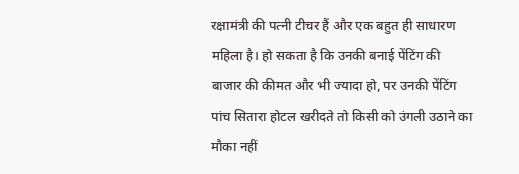रक्षामंत्री की पत्नी टीचर हैं और एक बहुत ही साधारण महिला है। हो सकता है कि उनकी बनाई पेंटिंग की बाजार की कीमत और भी ज्यादा हो, पर उनकी पेंटिंग पांच सितारा होटल खरीदते तो किसी को उंगली उठाने का मौका नहीं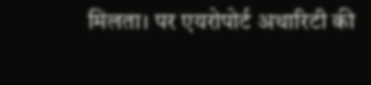मिलता। पर एयरोपोर्ट अथारिटी की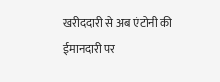खरीददारी से अब एंटोनी की ईमानदारी पर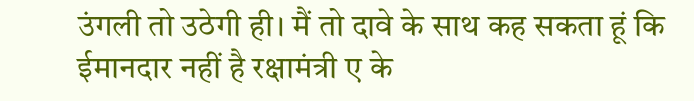उंगली तो उठेगी ही। मैं तो दावे के साथ कह सकता हूं कि ईमानदार नहीं है रक्षामंत्री ए के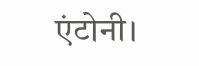एंटोनी।